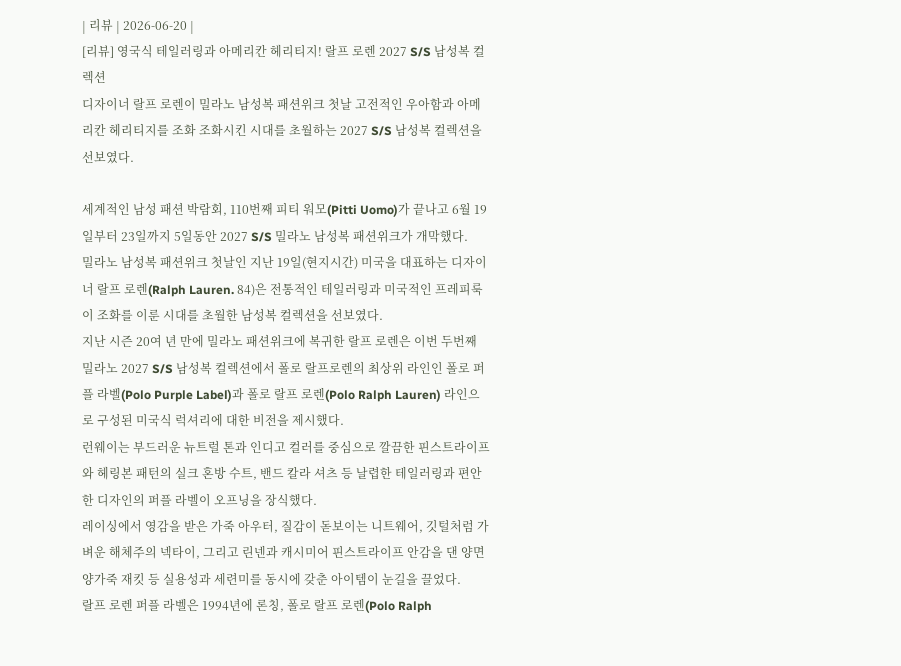| 리뷰 | 2026-06-20 |
[리뷰] 영국식 테일러링과 아메리칸 헤리티지! 랄프 로렌 2027 S/S 남성복 컬렉션
디자이너 랄프 로렌이 밀라노 남성복 패션위크 첫날 고전적인 우아함과 아메리칸 헤리티지를 조화 조화시킨 시대를 초월하는 2027 S/S 남성복 컬렉션을 선보였다.

세계적인 남성 패션 박람회, 110번째 피티 워모(Pitti Uomo)가 끝나고 6월 19일부터 23일까지 5일동안 2027 S/S 밀라노 남성복 패션위크가 개막했다.
밀라노 남성복 패션위크 첫날인 지난 19일(현지시간) 미국을 대표하는 디자이너 랄프 로렌(Ralph Lauren. 84)은 전통적인 테일러링과 미국적인 프레피룩이 조화를 이룬 시대를 초월한 남성복 컬렉션을 선보였다.
지난 시즌 20여 년 만에 밀라노 패션위크에 복귀한 랄프 로렌은 이번 두번째 밀라노 2027 S/S 남성복 컬렉션에서 폴로 랄프로렌의 최상위 라인인 폴로 퍼플 라벨(Polo Purple Label)과 폴로 랄프 로렌(Polo Ralph Lauren) 라인으로 구성된 미국식 럭셔리에 대한 비전을 제시했다.
런웨이는 부드러운 뉴트럴 톤과 인디고 컬러를 중심으로 깔끔한 핀스트라이프와 헤링본 패턴의 실크 혼방 수트, 밴드 칼라 셔츠 등 날렵한 테일러링과 편안한 디자인의 퍼플 라벨이 오프닝을 장식했다.
레이싱에서 영감을 받은 가죽 아우터, 질감이 돋보이는 니트웨어, 깃털처럼 가벼운 해체주의 넥타이, 그리고 린넨과 캐시미어 핀스트라이프 안감을 댄 양면 양가죽 재킷 등 실용성과 세련미를 동시에 갖춘 아이템이 눈길을 끌었다.
랄프 로렌 퍼플 라벨은 1994년에 론칭, 폴로 랄프 로렌(Polo Ralph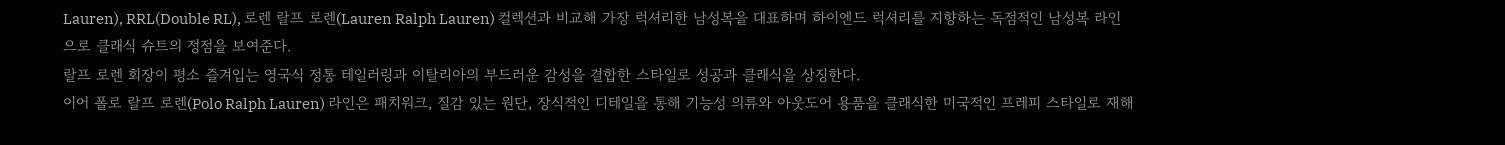Lauren), RRL(Double RL), 로렌 랄프 로렌(Lauren Ralph Lauren) 컬렉션과 비교해 가장 럭셔리한 남성복을 대표하며 하이엔드 럭셔리를 지향하는 독점적인 남성복 라인으로 클래식 슈트의 정점을 보여준다.
랄프 로렌 회장이 평소 즐겨입는 영국식 정통 테일러링과 이탈리아의 부드러운 감성을 결합한 스타일로 성공과 클래식을 상징한다.
이어 폴로 랄프 로렌(Polo Ralph Lauren) 라인은 패치워크, 질감 있는 원단, 장식적인 디테일을 통해 기능성 의류와 아웃도어 용품을 클래식한 미국적인 프레피 스타일로 재해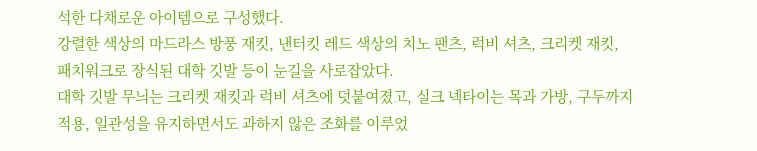석한 다채로운 아이템으로 구성했다.
강렬한 색상의 마드라스 방풍 재킷, 낸터킷 레드 색상의 치노 팬츠, 럭비 셔츠, 크리켓 재킷, 패치워크로 장식된 대학 깃발 등이 눈길을 사로잡았다.
대학 깃발 무늬는 크리켓 재킷과 럭비 셔츠에 덧붙여졌고, 실크 넥타이는 목과 가방, 구두까지 적용, 일관성을 유지하면서도 과하지 않은 조화를 이루었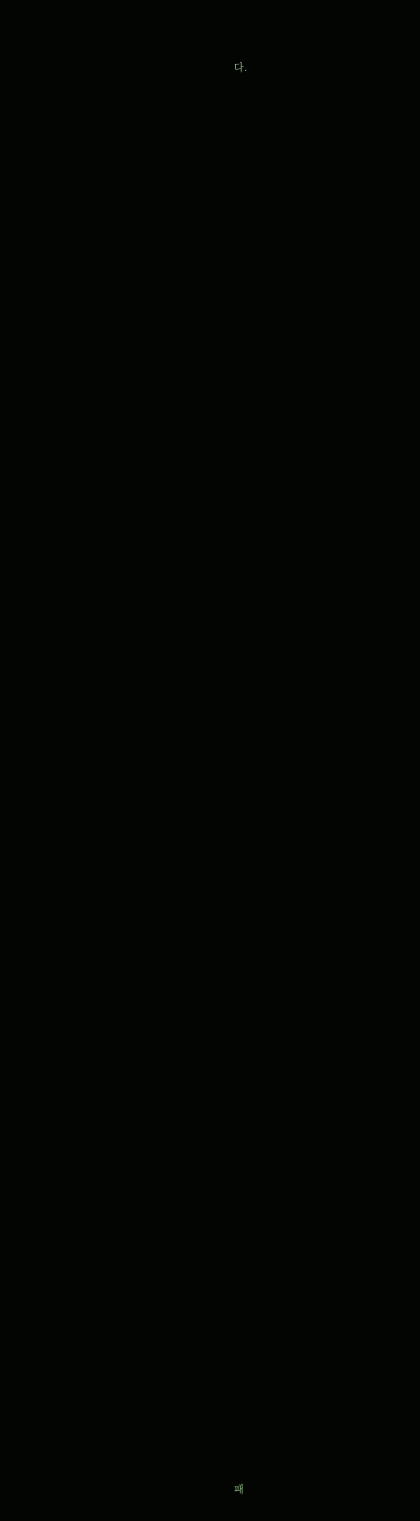다.














































































패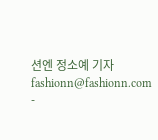션엔 정소예 기자
fashionn@fashionn.com
-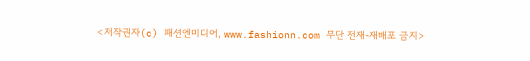<저작권자(c) 패션엔미디어, www.fashionn.com 무단 전재-재배포 금지>